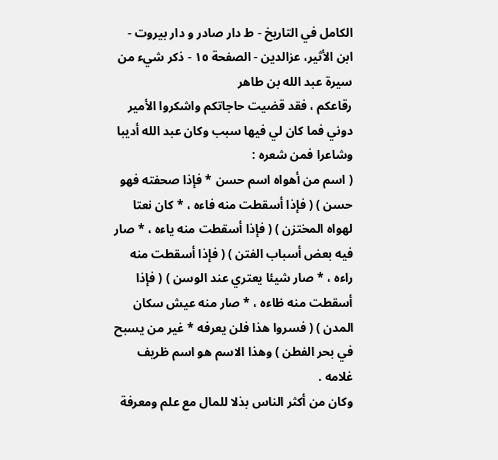الكامل في التاريخ - ط دار صادر و دار بیروت - ابن الأثير، عزالدین - الصفحة ١٥ - ذكر شيء من سيرة عبد الله بن طاهر
رقاعكم ، فقد قضيت حاجاتكم واشكروا الأمير دوني فما كان لي فيها سبب وكان عبد الله أديبا وشاعرا فمن شعره :
( اسم من أهواه اسم حسن * فإذا صحفته فهو حسن ) ( فإذا أسقطت منه فاءه ، * كان نعتا لهواه المختزن ) ( فإذا أسقطت منه ياءه ، * صار فيه بعض أسباب الفتن ) ( فإذا أسقطت منه راءه ، * صار شيئا يعتري عند الوسن ) ( فإذا أسقطت منه ظاءه ، * صار منه عيش سكان المدن ) ( فسروا هذا فلن يعرفه * غير من يسبح في بحر الفطن ) وهذا الاسم هو اسم ظريف غلامه .
وكان من أكثر الناس بذلا للمال مع علم ومعرفة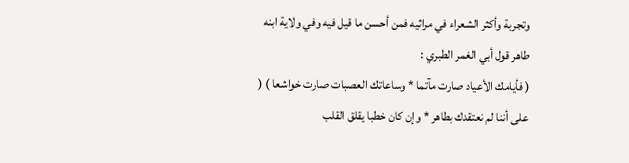وتجربة وأكثر الشعراء في مراثيه فمن أحسن ما قيل فيه وفي ولاية ابنه طاهر قول أبي الغمر الطبري :
( فأيامك الأعياد صارت مآتما * وساعاتك العصبات صارت خواشعا ) ( على أننا لم نعتقدك بطاهر * وإن كان خطبا يقلق القلب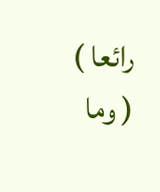رائعا ) ( وما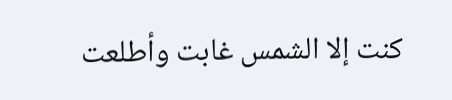كنت إلا الشمس غابت وأطلعت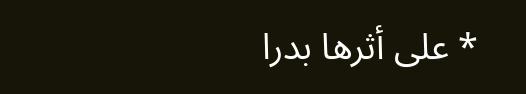* على أثرها بدرا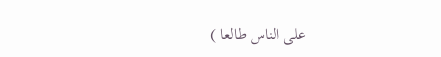على الناس طالعا )